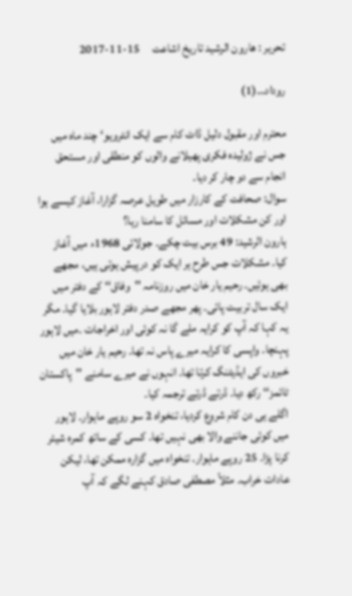تحریر : ھارون الرشید تاریخ اشاعت     15-11-2017

روداد…(1)

محترم اور مقبول دلیل ڈاٹ کام سے ایک انٹرویو‘ چند ماہ میں جس نے ژولیدہ فکری پھیلانے والوں کو منطقی اور مستحق انجام سے دو چار کر دیا۔
سوال: صحافت کے کارزار میں طویل عرصہ گزارا، آغاز کیسے ہوا اور کن مشکلات اور مسائل کا سامنا رہا؟
ہارون الرشید: 49 برس بیت چکے۔ جولائی 1968ء میں آغاز کیا۔ مشکلات جس طرح ہر ایک کو درپیش ہوتی ہیں، مجھے بھی ہوئیں۔ رحیم یار خان میں روزنامہ ''وفاق‘‘ کے دفتر میں ایک سال تربیت پائی۔ پھر مجھے صدر دفتر لاہور بلایا گیا۔ مگر یہ کہا کہ آپ کو کرایہ ملے گا نہ کوئی اور اخراجات ۔میں لاہور پہنچا۔ واپسی کا کرایہ میرے پاس نہ تھا۔ رحیم یار خان میں خبروں کی ایڈیٹنگ کرتا تھا۔ انہوں نے میرے سامنے ''پاکستان ٹائمز‘‘ رکھ دیا۔ ڈرتے ڈرتے ترجمہ کیا۔
اگلے ہی دن کام شروع کردیا، تنخواہ 2 سو روپے ماہوار۔ لاہور میں کوئی جاننے والا بھی نہیں تھا۔ کسی کے ساتھ کمرہ شیئر کرنا پڑا۔ 25 روپے ماہوار۔ تنخواہ میں گزارہ ممکن تھا، لیکن عادات خراب۔ مثلاً مصطفی صادق کہنے لگے کہ آپ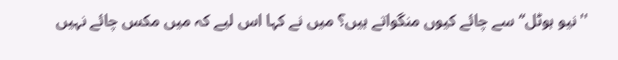''نیو ہوٹل‘‘ سے چائے کیوں منگواتے ہیں؟ میں نے کہا اس لیے کہ میں مکس چائے نہیں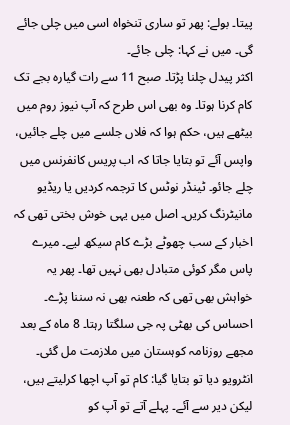پیتا۔ بولے: پھر تو ساری تنخواہ اسی میں چلی جائے گی۔ میں نے کہا: چلی جائے۔
اکثر پیدل چلنا پڑتا۔ صبح 11 سے رات گیارہ بجے تک کام کرنا ہوتا۔ وہ بھی اس طرح کہ آپ نیوز روم میں بیٹھے ہیں، حکم ہوا کہ فلاں جلسے میں چلے جائیں، واپس آئے تو بتایا جاتا کہ اب پریس کانفرنس میں چلے جائو۔ ٹینڈر نوٹس کا ترجمہ کردیں یا ریڈیو مانیٹرنگ کریں۔ اصل میں یہی خوش بختی تھی کہ اخبار کے سب چھوٹے بڑے کام سیکھ لیے۔ میرے پاس مگر کوئی متبادل بھی نہیں تھا۔ پھر یہ خواہش بھی تھی کہ طعنہ بھی نہ سننا پڑے۔ احساس کی بھٹی پہ جی سلگتا رہتا۔ 8 ماہ کے بعد مجھے روزنامہ کوہستان میں ملازمت مل گئی۔ انٹرویو دیا تو بتایا گیا: کام تو آپ اچھا کرلیتے ہیں، لیکن دیر سے آئے۔ پہلے آتے تو آپ کو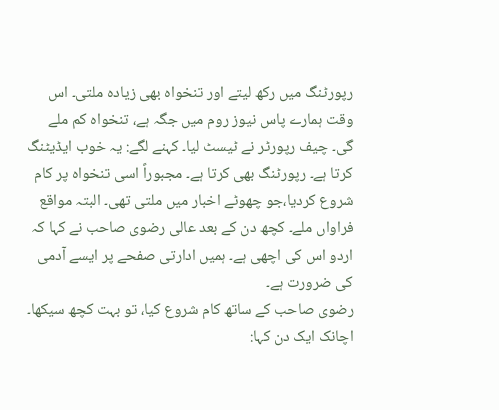رپورٹنگ میں رکھ لیتے اور تنخواہ بھی زیادہ ملتی۔ اس وقت ہمارے پاس نیوز روم میں جگہ ہے، تنخواہ کم ملے گی۔ چیف رپورٹر نے ٹیسٹ لیا۔ کہنے لگے: یہ خوب ایڈیٹنگ کرتا ہے۔ رپورٹنگ بھی کرتا ہے۔ مجبوراً اسی تنخواہ پر کام شروع کردیا،جو چھوٹے اخبار میں ملتی تھی۔ البتہ مواقع فراواں ملے۔ کچھ دن کے بعد عالی رضوی صاحب نے کہا کہ اردو اس کی اچھی ہے۔ ہمیں ادارتی صفحے پر ایسے آدمی کی ضرورت ہے۔
رضوی صاحب کے ساتھ کام شروع کیا، تو بہت کچھ سیکھا۔ اچانک ایک دن کہا: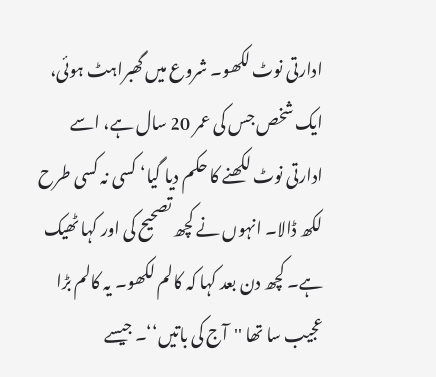ادارتی نوٹ لکھو۔ شروع میں گھبراہٹ ہوئی، ایک شخص جس کی عمر 20 سال ہے، اسے ادارتی نوٹ لکھنے کا حکم دیا گیا‘ کسی نہ کسی طرح لکھ ڈالا۔ انہوں نے کچھ تصحیح کی اور کہا ٹھیک ہے۔ کچھ دن بعد کہا کہ کالم لکھو۔ یہ کالم بڑا عجیب سا تھا ''آج کی باتیں‘‘۔ جیسے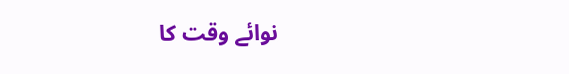نوائے وقت کا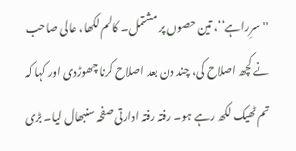''سرِراہے‘‘، تین حصوں پر مشتمل۔ کالم لکھا، عالی صاحب نے کچھ اصلاح کی، چند دن بعد اصلاح کرنا چھوڑدی اور کہا کہ تم ٹھیک لکھ رہے ہو۔ رفتہ رفتہ ادارتی صفحہ سنبھال لیا۔ بڑی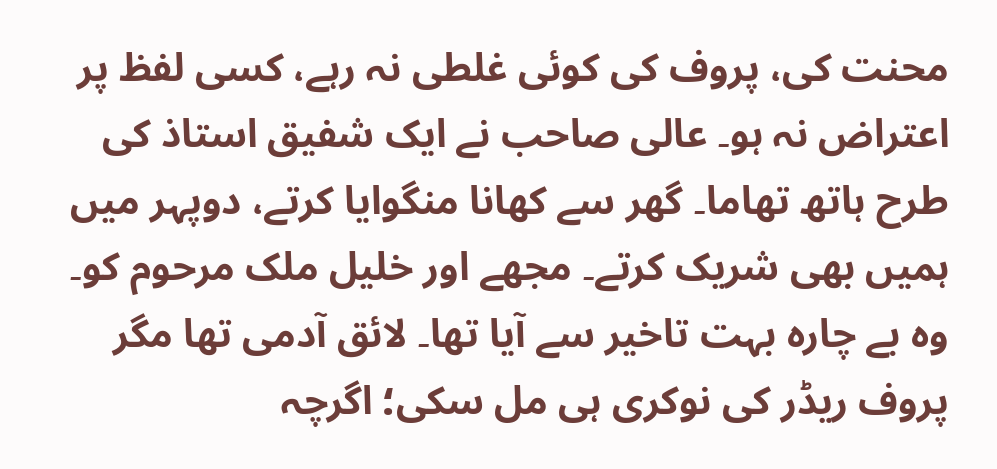محنت کی، پروف کی کوئی غلطی نہ رہے، کسی لفظ پر اعتراض نہ ہو۔ عالی صاحب نے ایک شفیق استاذ کی طرح ہاتھ تھاما۔ گھر سے کھانا منگوایا کرتے، دوپہر میں ہمیں بھی شریک کرتے۔ مجھے اور خلیل ملک مرحوم کو۔ وہ بے چارہ بہت تاخیر سے آیا تھا۔ لائق آدمی تھا مگر پروف ریڈر کی نوکری ہی مل سکی؛ اگرچہ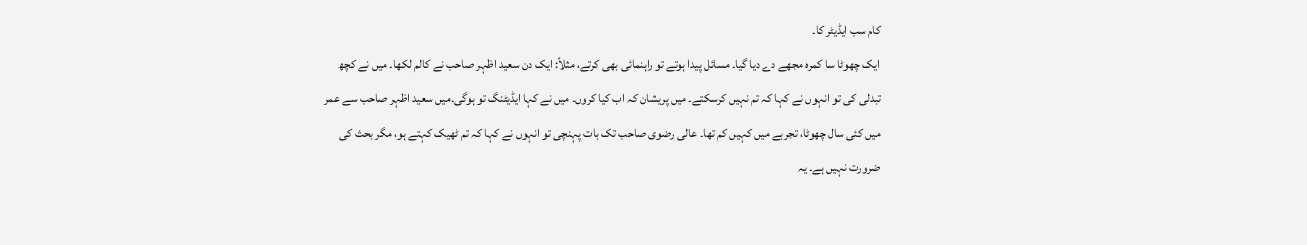کام سب ایڈیٹر کا۔
ایک چھوٹا سا کمرہ مجھے دے دیا گیا۔ مسائل پیدا ہوتے تو راہنمائی بھی کرتے، مثلاً: ایک دن سعید اظہر صاحب نے کالم لکھا۔ میں نے کچھ تبدلی کی تو انہوں نے کہا کہ تم نہیں کرسکتے۔ میں پریشان کہ اب کیا کروں۔ میں نے کہا ایڈیٹنگ تو ہوگی۔میں سعید اظہر صاحب سے عمر میں کئی سال چھوٹا، تجربے میں کہیں کم تھا۔ عالی رضوی صاحب تک بات پہنچی تو انہوں نے کہا کہ تم ٹھیک کہتے ہو، مگر بحث کی ضرورت نہیں ہے۔ یہ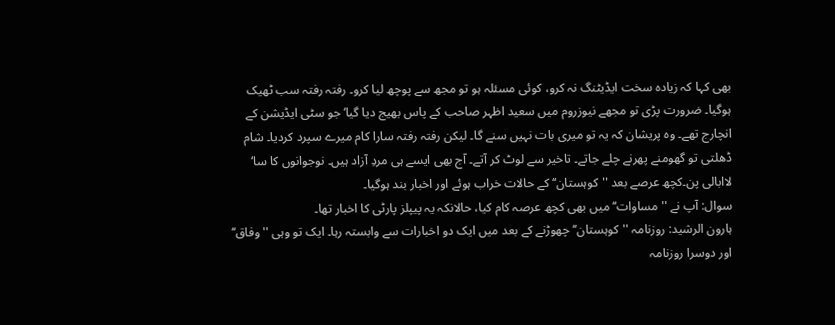بھی کہا کہ زیادہ سخت ایڈیٹنگ نہ کرو، کوئی مسئلہ ہو تو مجھ سے پوچھ لیا کرو۔ رفتہ رفتہ سب ٹھیک ہوگیا۔ ضرورت پڑی تو مجھے نیوزروم میں سعید اظہر صاحب کے پاس بھیج دیا گیا‘جو سٹی ایڈیشن کے انچارج تھے۔ وہ پریشان کہ یہ تو میری بات نہیں سنے گا۔ لیکن رفتہ رفتہ سارا کام میرے سپرد کردیا۔ شام ڈھلتی تو گھومنے پھرنے چلے جاتے۔ تاخیر سے لوٹ کر آتے۔ آج بھی ایسے ہی مردِ آزاد ہیں۔ نوجوانوں کا سا‘ لاابالی پن۔کچھ عرصے بعد ''کوہستان‘‘ کے حالات خراب ہوئے اور اخبار بند ہوگیا۔
سوال: آپ نے ''مساوات‘‘ میں بھی کچھ عرصہ کام کیا، حالانکہ یہ پیپلز پارٹی کا اخبار تھا۔
ہارون الرشید: روزنامہ ''کوہستان‘‘ چھوڑنے کے بعد میں ایک دو اخبارات سے وابستہ رہا۔ ایک تو وہی ''وفاق‘‘ اور دوسرا روزنامہ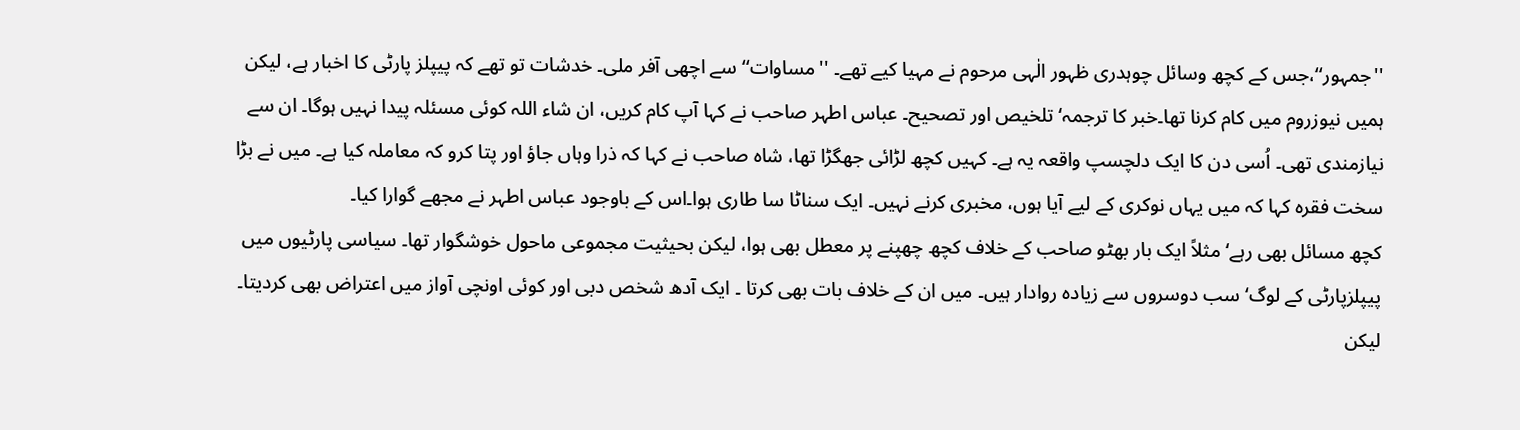''جمہور‘‘،جس کے کچھ وسائل چوہدری ظہور الٰہی مرحوم نے مہیا کیے تھے۔ ''مساوات‘‘ سے اچھی آفر ملی۔ خدشات تو تھے کہ پیپلز پارٹی کا اخبار ہے، لیکن ہمیں نیوزروم میں کام کرنا تھا۔خبر کا ترجمہ‘ تلخیص اور تصحیح۔ عباس اطہر صاحب نے کہا آپ کام کریں، ان شاء اللہ کوئی مسئلہ پیدا نہیں ہوگا۔ ان سے نیازمندی تھی۔ اُسی دن کا ایک دلچسپ واقعہ یہ ہے۔ کہیں کچھ لڑائی جھگڑا تھا، شاہ صاحب نے کہا کہ ذرا وہاں جاؤ اور پتا کرو کہ معاملہ کیا ہے۔ میں نے بڑا سخت فقرہ کہا کہ میں یہاں نوکری کے لیے آیا ہوں، مخبری کرنے نہیں۔ ایک سناٹا سا طاری ہوا۔اس کے باوجود عباس اطہر نے مجھے گوارا کیا۔
کچھ مسائل بھی رہے‘ مثلاً ایک بار بھٹو صاحب کے خلاف کچھ چھپنے پر معطل بھی ہوا، لیکن بحیثیت مجموعی ماحول خوشگوار تھا۔ سیاسی پارٹیوں میں پیپلزپارٹی کے لوگ‘ سب دوسروں سے زیادہ روادار ہیں۔ میں ان کے خلاف بات بھی کرتا ۔ ایک آدھ شخص دبی اور کوئی اونچی آواز میں اعتراض بھی کردیتا۔ لیکن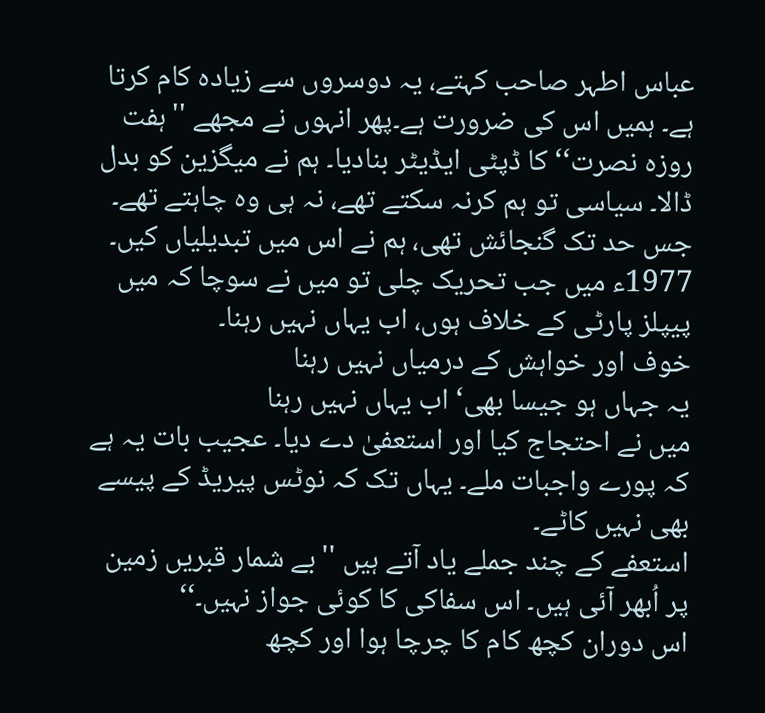عباس اطہر صاحب کہتے، یہ دوسروں سے زیادہ کام کرتا ہے۔ ہمیں اس کی ضرورت ہے۔پھر انہوں نے مجھے ''ہفت روزہ نصرت‘‘ کا ڈپٹی ایڈیٹر بنادیا۔ ہم نے میگزین کو بدل ڈالا۔ سیاسی تو ہم کرنہ سکتے تھے، نہ ہی وہ چاہتے تھے۔ جس حد تک گنجائش تھی، ہم نے اس میں تبدیلیاں کیں۔ 1977ء میں جب تحریک چلی تو میں نے سوچا کہ میں پیپلز پارٹی کے خلاف ہوں، اب یہاں نہیں رہنا۔
خوف اور خواہش کے درمیاں نہیں رہنا
یہ جہاں ہو جیسا بھی‘ اب یہاں نہیں رہنا
میں نے احتجاج کیا اور استعفیٰ دے دیا۔ عجیب بات یہ ہے کہ پورے واجبات ملے۔ یہاں تک کہ نوٹس پیریڈ کے پیسے بھی نہیں کاٹے۔
استعفے کے چند جملے یاد آتے ہیں ''بے شمار قبریں زمین پر اُبھر آئی ہیں۔ اس سفاکی کا کوئی جواز نہیں۔‘‘
اس دوران کچھ کام کا چرچا ہوا اور کچھ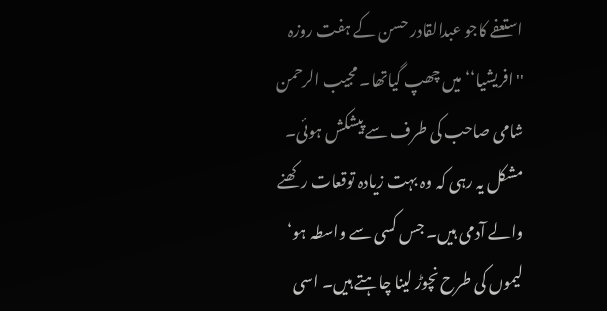استعفے کاجو عبدالقادر حسن کے ہفت روزہ ''افریشیا‘‘ میں چھپ گیاتھا۔ مجیب الرحمن شامی صاحب کی طرف سے پیشکش ہوئی۔ مشکل یہ رہی کہ وہ بہت زیادہ توقعات رکھنے والے آدمی ہیں۔ جس کسی سے واسطہ ہو‘ لیموں کی طرح نچوڑ لینا چاہتے ہیں۔ اسی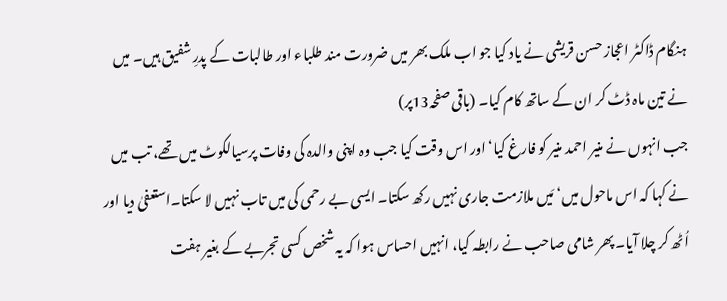ہنگام ڈاکٹر اعجاز حسن قریشی نے یاد کیا جو اب ملک بھر میں ضرورت مند طلباء اور طالبات کے پدرِ شفیق ہیں۔ میں نے تین ماہ ڈٹ کر ان کے ساتھ کام کیا۔ (باقی صفحہ13پر)
جب انہوں نے منیر احمد منیر کو فارغ کیا‘اور اس وقت کیا جب وہ اپنی والدہ کی وفات پرسیالکوٹ میں تھے، تب میں نے کہا کہ اس ماحول میں‘ مَیں ملازمت جاری نہیں رکھ سکتا۔ ایسی بے رحمی کی میں تاب نہیں لا سکتا۔استعفیٰ دیا اور اُٹھ کر چلا آیا۔ پھر شامی صاحب نے رابطہ کیا، انہیں احساس ہوا کہ یہ شخص کسی تجربے کے بغیر ہفت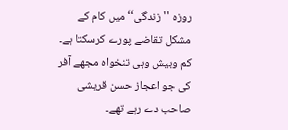روزہ ''زندگی‘‘ میں کام کے مشکل تقاضے پورے کرسکتا ہے۔ کم وبیش وہی تنخواہ مجھے آفر کی جو اعجاز حسن قریشی صاحب دے رہے تھے۔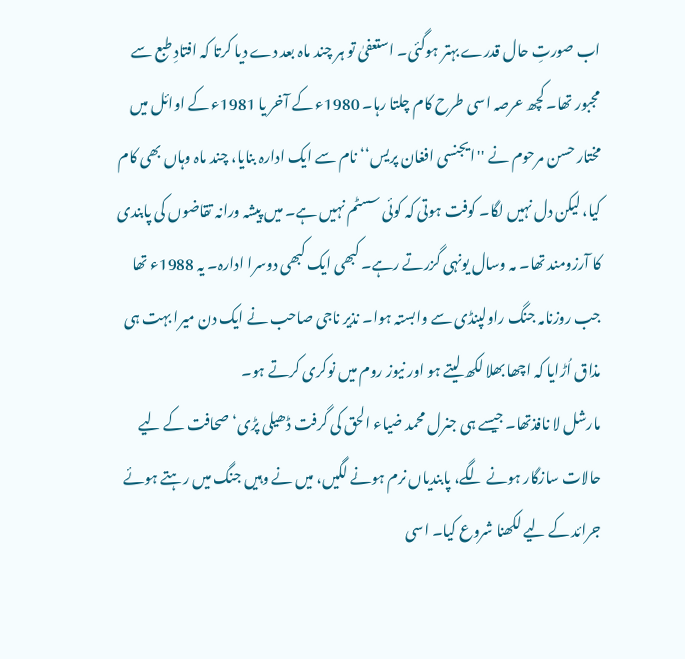اب صورتِ حال قدرے بہتر ہوگئی۔ استعفیٰ تو ہر چند ماہ بعد دے دیا کرتا کہ افتادِ طبع سے مجبور تھا۔ کچھ عرصہ اسی طرح کام چلتا رہا۔ 1980ء کے آخر یا 1981ء کے اوائل میں مختار حسن مرحوم نے ''ایجنسی افغان پریس‘‘ نام سے ایک ادارہ بنایا، چند ماہ وہاں بھی کام کیا، لیکن دل نہیں لگا۔ کوفت ہوتی کہ کوئی سسٹم نہیں ہے۔ میں پیشہ ورانہ تقاضوں کی پابندی کا آرزومند تھا۔ مہ وسال یونہی گزرتے رہے۔ کبھی ایک کبھی دوسرا ادارہ۔ یہ 1988ء تھا جب روزنامہ جنگ راولپنڈی سے وابستہ ہوا۔ نذیر ناجی صاحب نے ایک دن میرا بہت ہی مذاق اُڑایا کہ اچھا بھلا لکھ لیتے ہو اور نیوز روم میں نوکری کرتے ہو۔
مارشل لا نافذتھا۔ جیسے ہی جنرل محمد ضیاء الحق کی گرفت ڈھیلی پڑی‘ صحافت کے لیے حالات سازگار ہونے لگے، پابندیاں نرم ہونے لگیں، میں نے وہیں جنگ میں رہتے ہوئے جرائد کے لیے لکھنا شروع کیا۔ اسی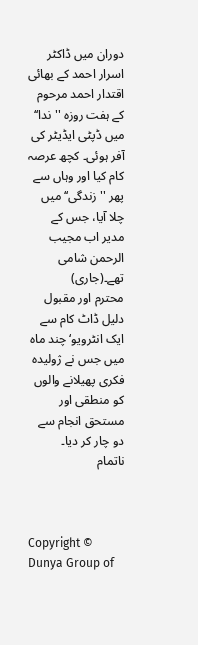دوران میں ڈاکٹر اسرار احمد کے بھائی اقتدار احمد مرحوم کے ہفت روزہ ''ندا‘‘ میں ڈپٹی ایڈیٹر کی آفر ہوئی۔ کچھ عرصہ کام کیا اور وہاں سے پھر ''زندگی‘‘ میں چلا آیا، جس کے مدیر اب مجیب الرحمن شامی تھے۔(جاری)
محترم اور مقبول دلیل ڈاٹ کام سے ایک انٹرویو‘ چند ماہ میں جس نے ژولیدہ فکری پھیلانے والوں کو منطقی اور مستحق انجام سے دو چار کر دیا۔
ناتمام



Copyright © Dunya Group of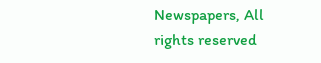Newspapers, All rights reserved